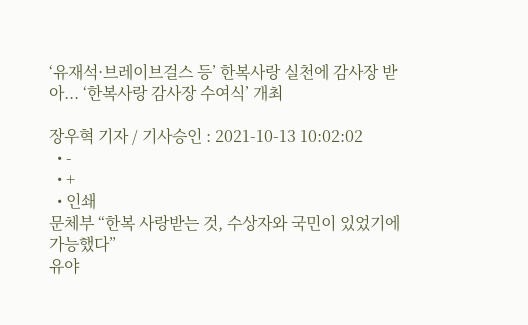‘유재석·브레이브걸스 등’ 한복사랑 실천에 감사장 받아... ‘한복사랑 감사장 수여식’ 개최

장우혁 기자 / 기사승인 : 2021-10-13 10:02:02
  • -
  • +
  • 인쇄
문체부 “한복 사랑받는 것, 수상자와 국민이 있었기에 가능했다”
유야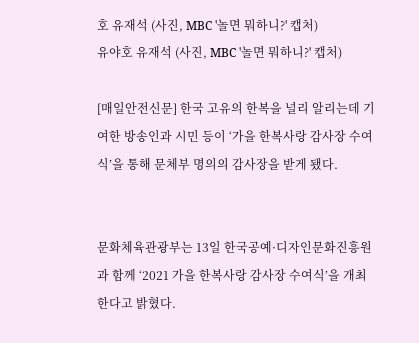호 유재석 (사진, MBC '놀면 뭐하니?' 캡처)
유야호 유재석 (사진, MBC '놀면 뭐하니?' 캡처)

[매일안전신문] 한국 고유의 한복을 널리 알리는데 기여한 방송인과 시민 등이 ‘가을 한복사랑 감사장 수여식’을 통해 문체부 명의의 감사장을 받게 됐다.


문화체육관광부는 13일 한국공예·디자인문화진흥원과 함께 ‘2021 가을 한복사랑 감사장 수여식’을 개최한다고 밝혔다.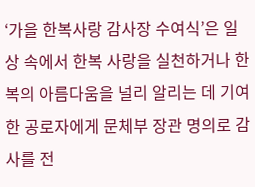‘가을 한복사랑 감사장 수여식’은 일상 속에서 한복 사랑을 실천하거나 한복의 아름다움을 널리 알리는 데 기여한 공로자에게 문체부 장관 명의로 감사를 전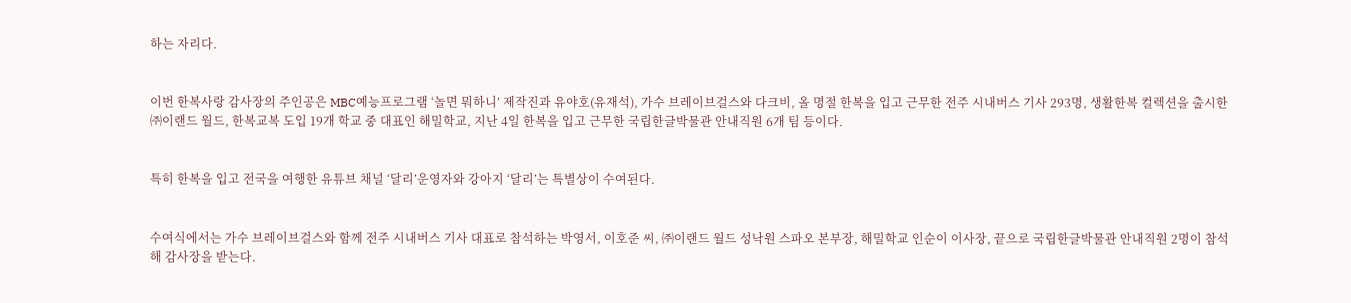하는 자리다.


이번 한복사랑 감사장의 주인공은 MBC예능프로그램 ‘놀면 뭐하니’ 제작진과 유야호(유재석), 가수 브레이브걸스와 다크비, 올 명절 한복을 입고 근무한 전주 시내버스 기사 293명, 생활한복 컬렉션을 출시한 ㈜이랜드 월드, 한복교복 도입 19개 학교 중 대표인 해밀학교, 지난 4일 한복을 입고 근무한 국립한글박물관 안내직원 6개 팀 등이다.


특히 한복을 입고 전국을 여행한 유튜브 채널 ‘달리’운영자와 강아지 ‘달리’는 특별상이 수여된다.


수여식에서는 가수 브레이브걸스와 함께 전주 시내버스 기사 대표로 참석하는 박영서, 이호준 씨, ㈜이랜드 월드 성낙원 스파오 본부장, 해밀학교 인순이 이사장, 끝으로 국립한글박물관 안내직원 2명이 참석해 감사장을 받는다.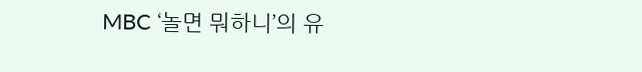MBC ‘놀면 뭐하니’의 유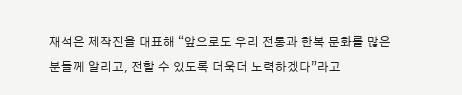재석은 제작진을 대표해 “앞으로도 우리 전통과 한복 문화를 많은 분들께 알리고, 전할 수 있도록 더욱더 노력하겠다”라고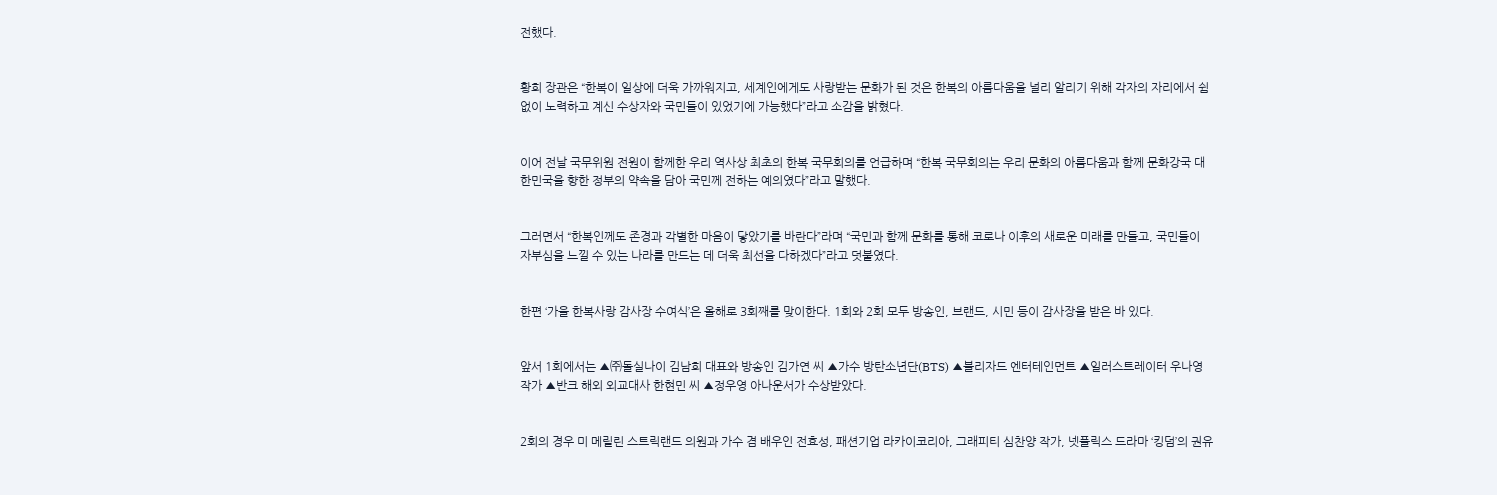전했다.


황희 장관은 “한복이 일상에 더욱 가까워지고, 세계인에게도 사랑받는 문화가 된 것은 한복의 아름다움을 널리 알리기 위해 각자의 자리에서 쉼 없이 노력하고 계신 수상자와 국민들이 있었기에 가능했다”라고 소감을 밝혔다.


이어 전날 국무위원 전원이 함께한 우리 역사상 최초의 한복 국무회의를 언급하며 “한복 국무회의는 우리 문화의 아름다움과 함께 문화강국 대한민국을 향한 정부의 약속을 담아 국민께 전하는 예의였다”라고 말했다.


그러면서 “한복인께도 존경과 각별한 마음이 닿았기를 바란다”라며 “국민과 함께 문화를 통해 코로나 이후의 새로운 미래를 만들고, 국민들이 자부심을 느낄 수 있는 나라를 만드는 데 더욱 최선을 다하겠다”라고 덧붙였다.


한편 ‘가을 한복사랑 감사장 수여식’은 올해로 3회째를 맞이한다. 1회와 2회 모두 방송인, 브랜드, 시민 등이 감사장을 받은 바 있다.


앞서 1회에서는 ▲㈜돌실나이 김남희 대표와 방송인 김가연 씨 ▲가수 방탄소년단(BTS) ▲블리자드 엔터테인먼트 ▲일러스트레이터 우나영 작가 ▲반크 해외 외교대사 한현민 씨 ▲정우영 아나운서가 수상받았다.


2회의 경우 미 메릴린 스트릭랜드 의원과 가수 겸 배우인 전효성, 패션기업 라카이코리아, 그래피티 심찬양 작가, 넷플릭스 드라마 ‘킹덤’의 권유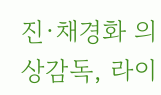진·채경화 의상감독, 라이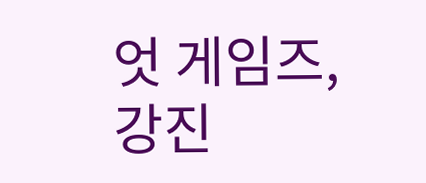엇 게임즈, 강진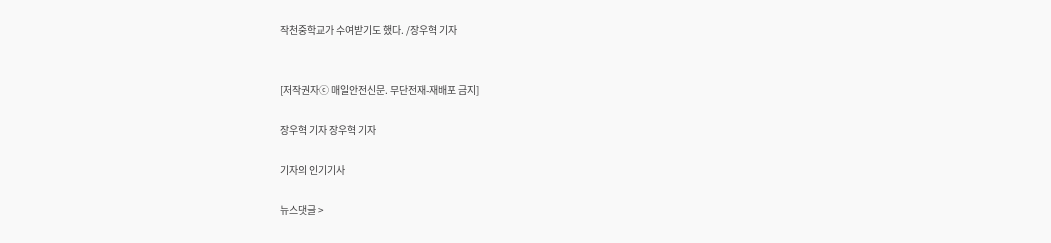작천중학교가 수여받기도 했다. /장우혁 기자


[저작권자ⓒ 매일안전신문. 무단전재-재배포 금지]

장우혁 기자 장우혁 기자

기자의 인기기사

뉴스댓글 >